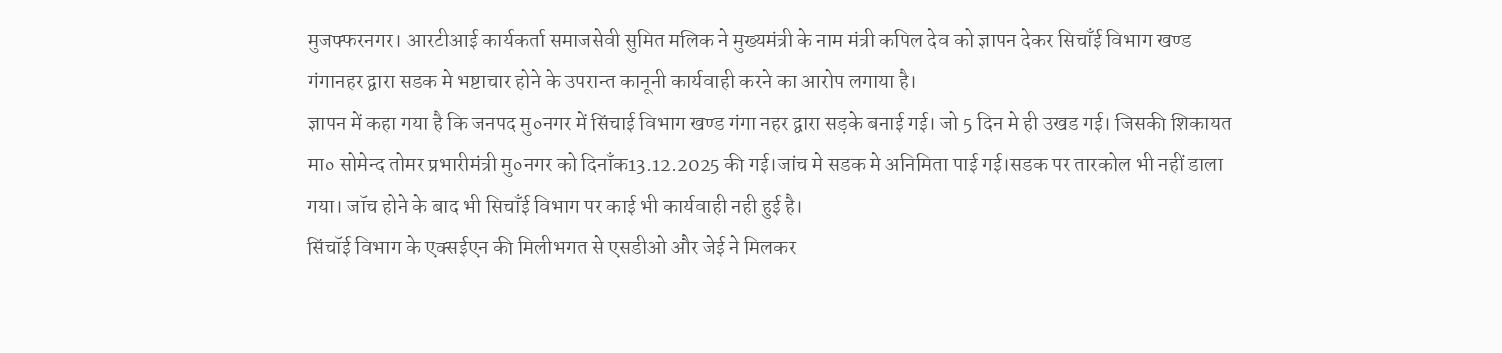मुजफ्फरनगर। आरटीआई कार्यकर्ता समाजसेवी सुमित मलिक ने मुख्यमंत्री के नाम मंत्री कपिल देव को ज्ञापन देकर सिचाँई विभाग खण्ड गंगानहर द्वारा सडक मे भष्टाचार होने के उपरान्त कानूनी कार्यवाही करने का आरोप लगाया है।
ज्ञापन में कहा गया है कि जनपद मु०नगर में सिंचाई विभाग खण्ड गंगा नहर द्वारा सड़के बनाई गई। जो 5 दिन मे ही उखड गई। जिसकी शिकायत मा० सोमेन्द तोमर प्रभारीमंत्री मु०नगर को दिनाँक13.12.2025 की गई।जांच मे सडक मे अनिमिता पाई गई।सडक पर तारकोल भी नहीं डाला गया। जॉच होने के बाद भी सिचाँई विभाग पर काई भी कार्यवाही नही हुई है।
सिंचॉई विभाग के एक्सईएन की मिलीभगत से एसडीओ और जेई ने मिलकर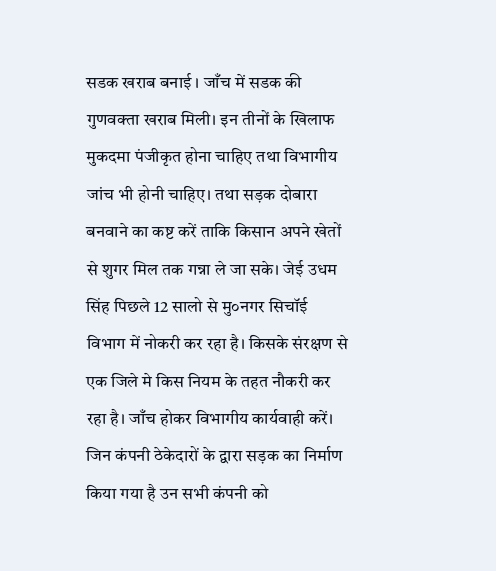सडक खराब बनाई । जाँच में सडक की गुणवक्ता खराब मिली। इन तीनों के खिलाफ मुकदमा पंजीकृत होना चाहिए तथा विभागीय जांच भी होनी चाहिए। तथा सड़क दोबारा बनवाने का कष्ट करें ताकि किसान अपने खेतों से शुगर मिल तक गन्ना ले जा सके। जेई उधम सिंह पिछले 12 सालो से मु०नगर सिचॉई विभाग में नोकरी कर रहा है। किसके संरक्षण से एक जिले मे किस नियम के तहत नौकरी कर रहा है। जाँच होकर विभागीय कार्यवाही करें।
जिन कंपनी ठेकेदारों के द्वारा सड़क का निर्माण किया गया है उन सभी कंपनी को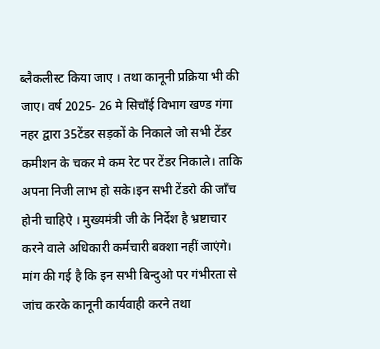ब्लैकलीस्ट किया जाए । तथा कानूनी प्रक्रिया भी की जाए। वर्ष 2025- 26 मे सिचाँई विभाग खण्ड गंगा नहर द्वारा 35टेंडर सड़कों के निकाले जो सभी टेंडर कमीशन के चकर मे कम रेट पर टेंडर निकाले। ताकि अपना निजी लाभ हो सके।इन सभी टेंडरो की जाँच होनी चाहिऐ । मुख्यमंत्री जी के निर्देश है भ्रष्टाचार करने वाले अधिकारी कर्मचारी बक्शा नहीं जाएंगे। मांग की गई है कि इन सभी बिन्दुओ पर गंभीरता से जांच करके कानूनी कार्यवाही करने तथा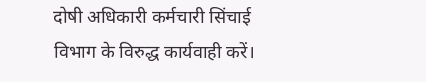दोषी अधिकारी कर्मचारी सिंचाई विभाग के विरुद्ध कार्यवाही करें।